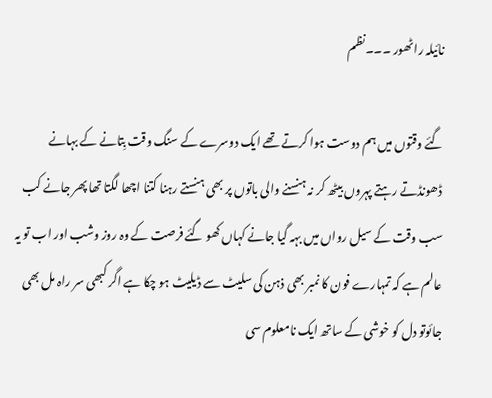نائیلہ راٹھور ۔۔۔نظم

گئے وقتوں میں ہم دوست ہوا کرتے تھے ایک دوسرے کے سنگ وقت بِتانے کے بہانے ڈھونڈتے رہتے پہروں بیٹھ کر نہ ہنسنے والی باتوں پر بھی ہنستے رہنا کتنا اچھا لگتا تھا پھر جانے کب سب وقت کے سیل رواں میں بہہ گیا جانے کہاں کھو گئے فرصت کے وہ روز وشب اور اب تو یہ عالم ہے کہ تمہارے فون کا نمبر بھی ذہن کی سلیٹ سے ڈیلیٹ ہو چکا ہے اگر کبھی سر راہ مل بھی جائوتو دل کو خوشی کے ساتھ ایک نامعلوم سی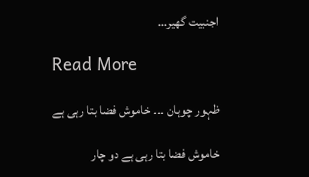اجنبیت گھیر…

Read More

ظہور چوہان ۔۔۔ خاموش فضا بتا رہی ہے

خاموش فضا بتا رہی ہے دو چار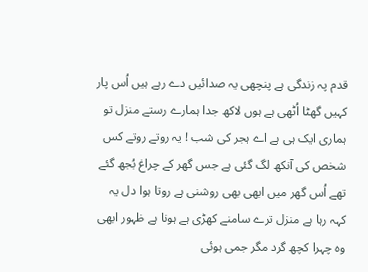قدم پہ زندگی ہے پنچھی یہ صدائیں دے رہے ہیں اُس پار کہیں گھٹا اُٹھی ہے ہوں لاکھ جدا ہمارے رستے منزل تو ہماری ایک ہی ہے اے ہجر کی شب ! یہ روتے روتے کس شخص کی آنکھ لگ گئی ہے جس گھر کے چراغ بُجھ گئے تھے اُس گھر میں ابھی بھی روشنی ہے روتا ہوا دل یہ کہہ رہا ہے منزل ترے سامنے کھڑی ہے ہونا ہے ظہور ابھی وہ چہرا کچھ گرد مگر جمی ہوئی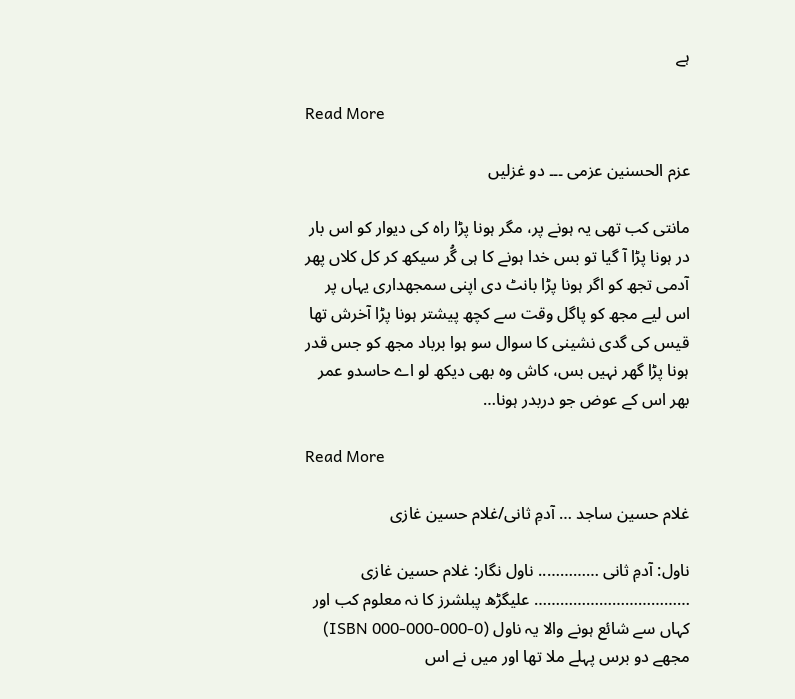ہے

Read More

عزم الحسنین عزمی ۔۔۔ دو غزلیں

مانتی کب تھی یہ ہونے پر، مگر ہونا پڑا راہ کی دیوار کو اس بار در ہونا پڑا آ گیا تو بس خدا ہونے کا ہی گُر سیکھ کر کل کلاں پھر آدمی تجھ کو اگر ہونا پڑا بانٹ دی اپنی سمجھداری یہاں پر اس لیے مجھ کو پاگل وقت سے کچھ پیشتر ہونا پڑا آخرش تھا قیس کی گدی نشینی کا سوال سو ہوا برباد مجھ کو جس قدر ہونا پڑا گھر نہیں بس، کاش وہ بھی دیکھ لو اے حاسدو عمر بھر اس کے عوض جو دربدر ہونا…

Read More

غلام حسین ساجد … آدمِ ثانی/غلام حسین غازی

ناول: آدمِ ثانی ………….. ناول نگار: غلام حسین غازی  ……………………………… علیگڑھ پبلشرز کا نہ معلوم کب اور کہاں سے شائع ہونے والا یہ ناول (ISBN 000-000-000-0) مجھے دو برس پہلے ملا تھا اور میں نے اس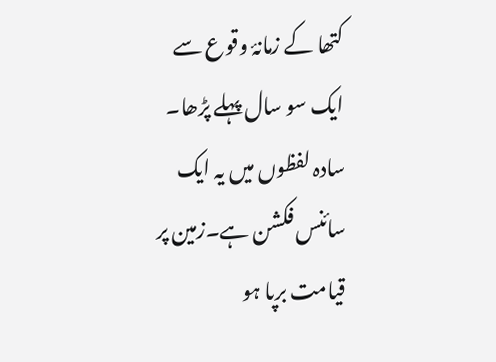کتھا کے زمانۂ وقوع سے ایک سو سال پہلے پڑھا۔ سادہ لفظوں میں یہ ایک سائنس فکشن ہے۔زمین پر قیامت برپا ہو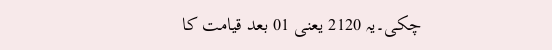چکی۔یہ 2120 یعنی 01 بعد قیامت کا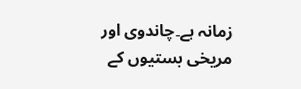زمانہ ہے۔چاندوی اور مریخی بستیوں کے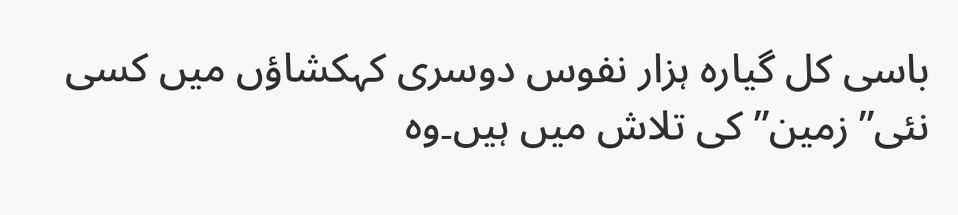باسی کل گیارہ ہزار نفوس دوسری کہکشاؤں میں کسی نئی”زمین”کی تلاش میں ہیں۔وہ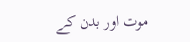موت اور بدن کے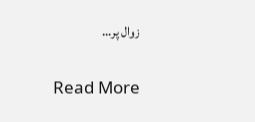زوال پر…

Read More